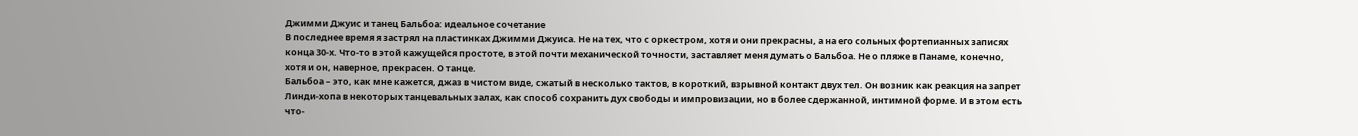Джимми Джуис и танец Бальбоа: идеальное сочетание
В последнее время я застрял на пластинках Джимми Джуиса. Не на тех, что с оркестром, хотя и они прекрасны, а на его сольных фортепианных записях конца 30-х. Что-то в этой кажущейся простоте, в этой почти механической точности, заставляет меня думать о Бальбоа. Не о пляже в Панаме, конечно, хотя и он, наверное, прекрасен. О танце.
Бальбоа – это, как мне кажется, джаз в чистом виде, сжатый в несколько тактов, в короткий, взрывной контакт двух тел. Он возник как реакция на запрет Линди-хопа в некоторых танцевальных залах, как способ сохранить дух свободы и импровизации, но в более сдержанной, интимной форме. И в этом есть что-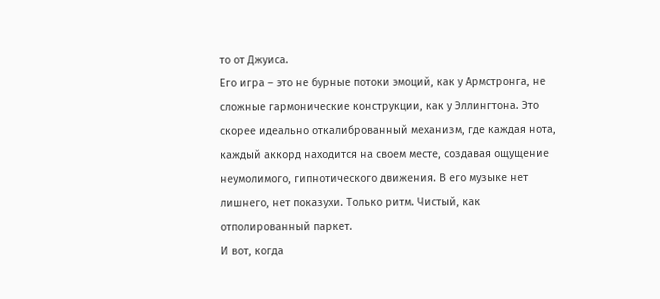то от Джуиса.
Его игра – это не бурные потоки эмоций, как у Армстронга, не сложные гармонические конструкции, как у Эллингтона. Это скорее идеально откалиброванный механизм, где каждая нота, каждый аккорд находится на своем месте, создавая ощущение неумолимого, гипнотического движения. В его музыке нет лишнего, нет показухи. Только ритм. Чистый, как отполированный паркет.
И вот, когда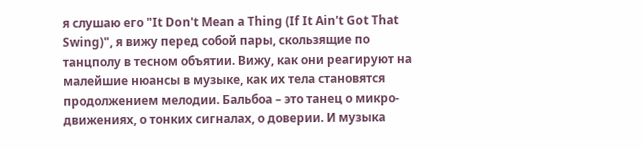я слушаю его "It Don't Mean a Thing (If It Ain't Got That Swing)", я вижу перед собой пары, скользящие по танцполу в тесном объятии. Вижу, как они реагируют на малейшие нюансы в музыке, как их тела становятся продолжением мелодии. Бальбоа – это танец о микро-движениях, о тонких сигналах, о доверии. И музыка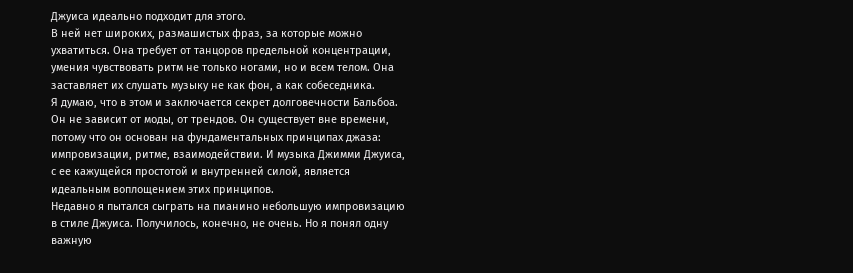Джуиса идеально подходит для этого.
В ней нет широких, размашистых фраз, за которые можно ухватиться. Она требует от танцоров предельной концентрации, умения чувствовать ритм не только ногами, но и всем телом. Она заставляет их слушать музыку не как фон, а как собеседника.
Я думаю, что в этом и заключается секрет долговечности Бальбоа. Он не зависит от моды, от трендов. Он существует вне времени, потому что он основан на фундаментальных принципах джаза: импровизации, ритме, взаимодействии. И музыка Джимми Джуиса, с ее кажущейся простотой и внутренней силой, является идеальным воплощением этих принципов.
Недавно я пытался сыграть на пианино небольшую импровизацию в стиле Джуиса. Получилось, конечно, не очень. Но я понял одну важную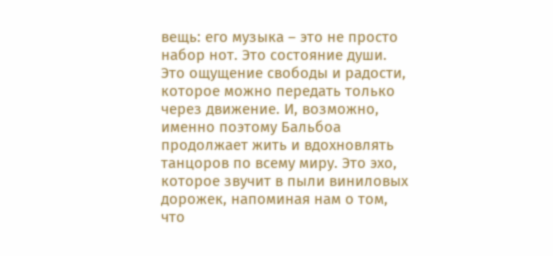вещь: его музыка – это не просто набор нот. Это состояние души. Это ощущение свободы и радости, которое можно передать только через движение. И, возможно, именно поэтому Бальбоа продолжает жить и вдохновлять танцоров по всему миру. Это эхо, которое звучит в пыли виниловых дорожек, напоминая нам о том, что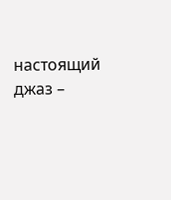настоящий джаз –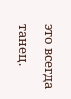это всегда танец.